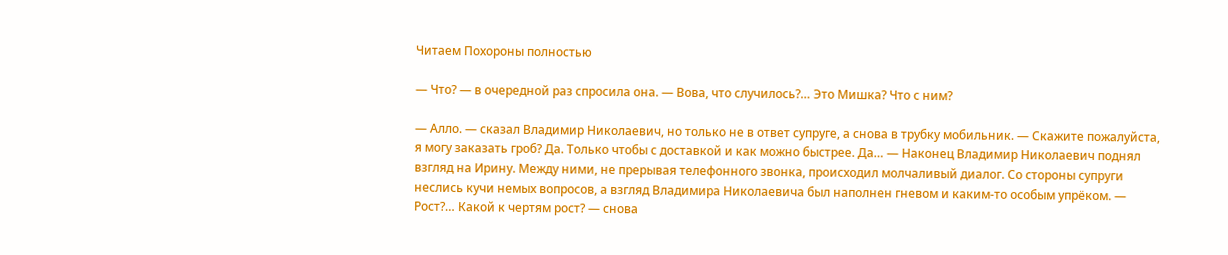Читаем Похороны полностью

— Что? — в очередной раз спросила она. — Вова, что случилось?… Это Мишка? Что с ним?

— Алло. — сказал Владимир Николаевич, но только не в ответ супруге, а снова в трубку мобильник. — Скажите пожалуйста, я могу заказать гроб? Да. Только чтобы с доставкой и как можно быстрее. Да… — Наконец Владимир Николаевич поднял взгляд на Ирину. Между ними, не прерывая телефонного звонка, происходил молчаливый диалог. Со стороны супруги неслись кучи немых вопросов, а взгляд Владимира Николаевича был наполнен гневом и каким-то особым упрёком. — Рост?… Какой к чертям рост? — снова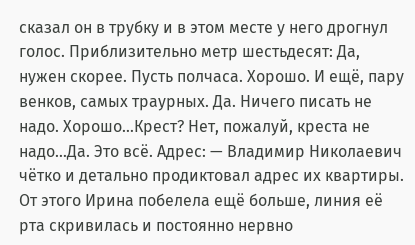сказал он в трубку и в этом месте у него дрогнул голос. Приблизительно метр шестьдесят: Да, нужен скорее. Пусть полчаса. Хорошо. И ещё, пару венков, самых траурных. Да. Ничего писать не надо. Хорошо…Крест? Нет, пожалуй, креста не надо…Да. Это всё. Адрес: — Владимир Николаевич чётко и детально продиктовал адрес их квартиры. От этого Ирина побелела ещё больше, линия её рта скривилась и постоянно нервно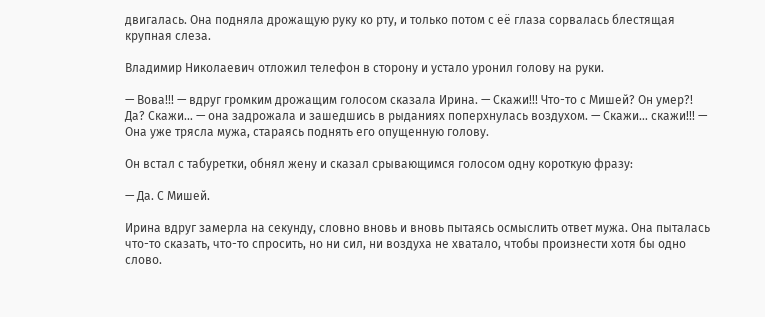двигалась. Она подняла дрожащую руку ко рту, и только потом с её глаза сорвалась блестящая крупная слеза.

Владимир Николаевич отложил телефон в сторону и устало уронил голову на руки.

— Вова!!! — вдруг громким дрожащим голосом сказала Ирина. — Скажи!!! Что-то с Мишей? Он умер?! Да? Скажи… — она задрожала и зашедшись в рыданиях поперхнулась воздухом. — Скажи… скажи!!! — Она уже трясла мужа, стараясь поднять его опущенную голову.

Он встал с табуретки, обнял жену и сказал срывающимся голосом одну короткую фразу:

— Да. С Мишей.

Ирина вдруг замерла на секунду, словно вновь и вновь пытаясь осмыслить ответ мужа. Она пыталась что-то сказать, что-то спросить, но ни сил, ни воздуха не хватало, чтобы произнести хотя бы одно слово.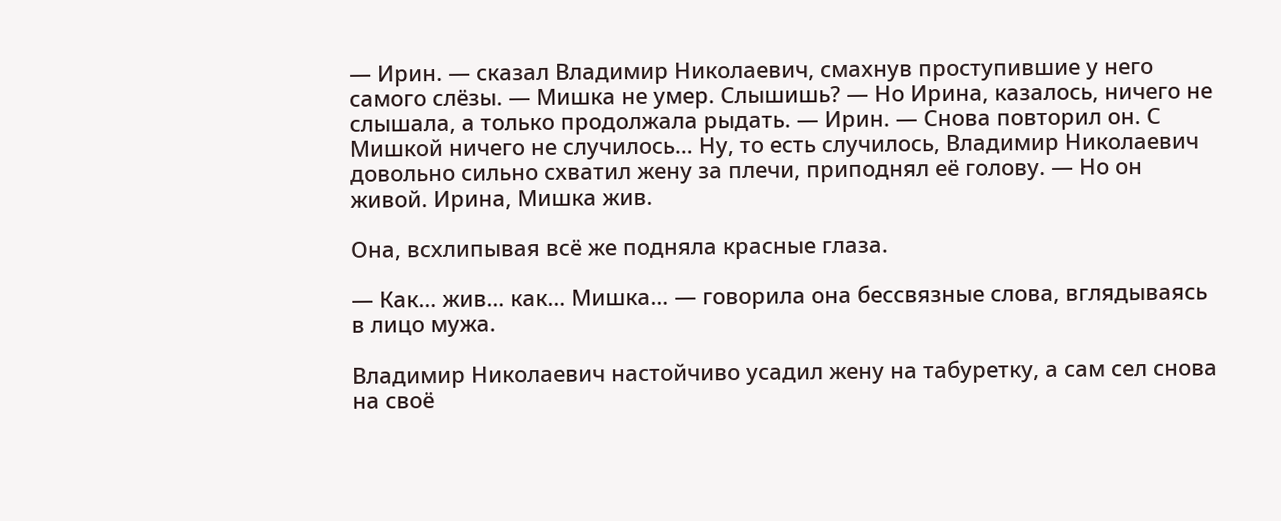— Ирин. — сказал Владимир Николаевич, смахнув проступившие у него самого слёзы. — Мишка не умер. Слышишь? — Но Ирина, казалось, ничего не слышала, а только продолжала рыдать. — Ирин. — Снова повторил он. С Мишкой ничего не случилось… Ну, то есть случилось, Владимир Николаевич довольно сильно схватил жену за плечи, приподнял её голову. — Но он живой. Ирина, Мишка жив.

Она, всхлипывая всё же подняла красные глаза.

— Как… жив… как… Мишка… — говорила она бессвязные слова, вглядываясь в лицо мужа.

Владимир Николаевич настойчиво усадил жену на табуретку, а сам сел снова на своё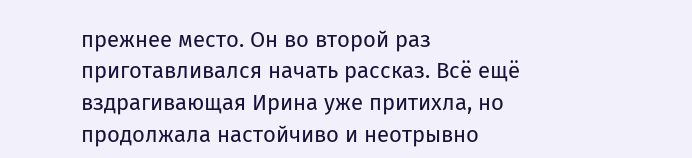прежнее место. Он во второй раз приготавливался начать рассказ. Всё ещё вздрагивающая Ирина уже притихла, но продолжала настойчиво и неотрывно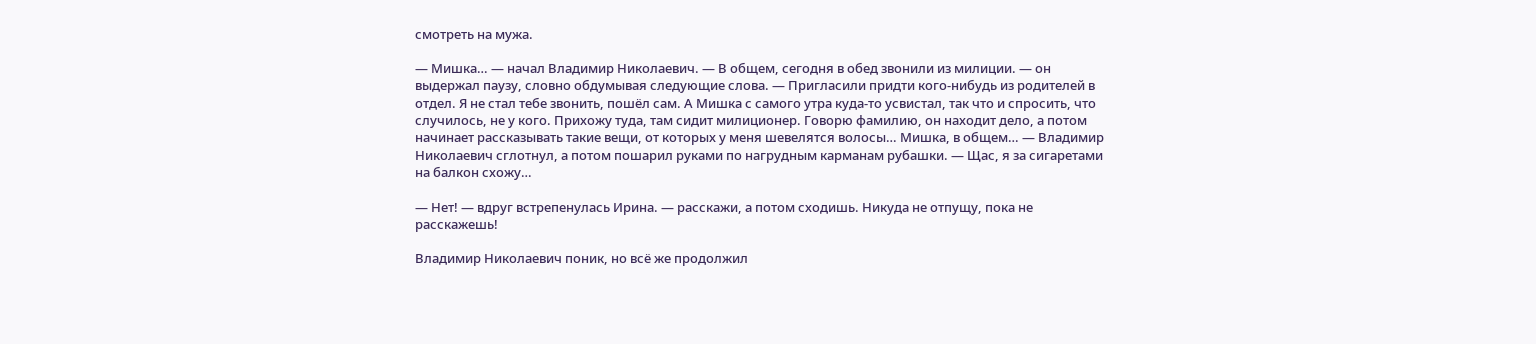смотреть на мужа.

— Мишка… — начал Владимир Николаевич. — В общем, сегодня в обед звонили из милиции. — он выдержал паузу, словно обдумывая следующие слова. — Пригласили придти кого-нибудь из родителей в отдел. Я не стал тебе звонить, пошёл сам. А Мишка с самого утра куда-то усвистал, так что и спросить, что случилось, не у кого. Прихожу туда, там сидит милиционер. Говорю фамилию, он находит дело, а потом начинает рассказывать такие вещи, от которых у меня шевелятся волосы… Мишка, в общем… — Владимир Николаевич сглотнул, а потом пошарил руками по нагрудным карманам рубашки. — Щас, я за сигаретами на балкон схожу…

— Нет! — вдруг встрепенулась Ирина. — расскажи, а потом сходишь. Никуда не отпущу, пока не расскажешь!

Владимир Николаевич поник, но всё же продолжил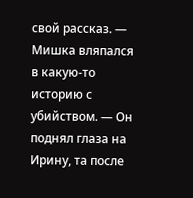свой рассказ. — Мишка вляпался в какую-то историю с убийством. — Он поднял глаза на Ирину, та после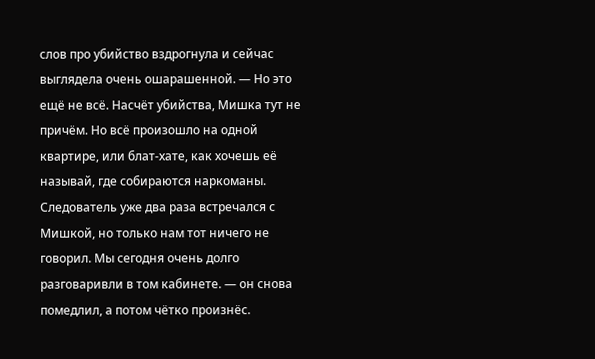слов про убийство вздрогнула и сейчас выглядела очень ошарашенной. — Но это ещё не всё. Насчёт убийства, Мишка тут не причём. Но всё произошло на одной квартире, или блат-хате, как хочешь её называй, где собираются наркоманы. Следователь уже два раза встречался с Мишкой, но только нам тот ничего не говорил. Мы сегодня очень долго разговаривли в том кабинете. — он снова помедлил, а потом чётко произнёс.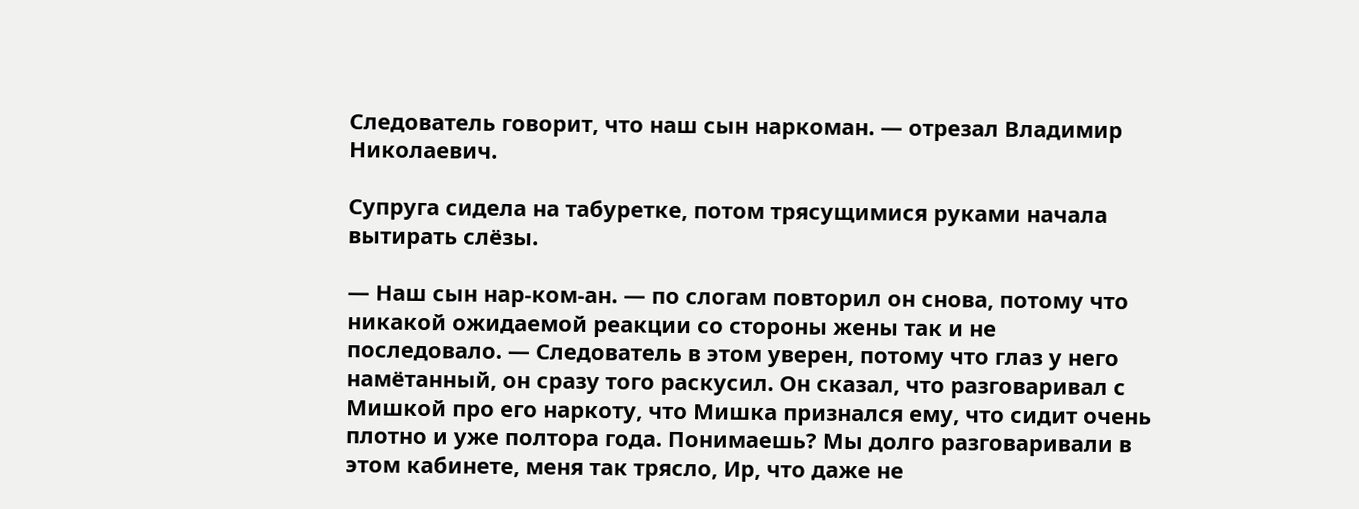Следователь говорит, что наш сын наркоман. — отрезал Владимир Николаевич.

Супруга сидела на табуретке, потом трясущимися руками начала вытирать слёзы.

— Наш сын нар-ком-ан. — по слогам повторил он снова, потому что никакой ожидаемой реакции со стороны жены так и не последовало. — Следователь в этом уверен, потому что глаз у него намётанный, он сразу того раскусил. Он сказал, что разговаривал с Мишкой про его наркоту, что Мишка признался ему, что сидит очень плотно и уже полтора года. Понимаешь? Мы долго разговаривали в этом кабинете, меня так трясло, Ир, что даже не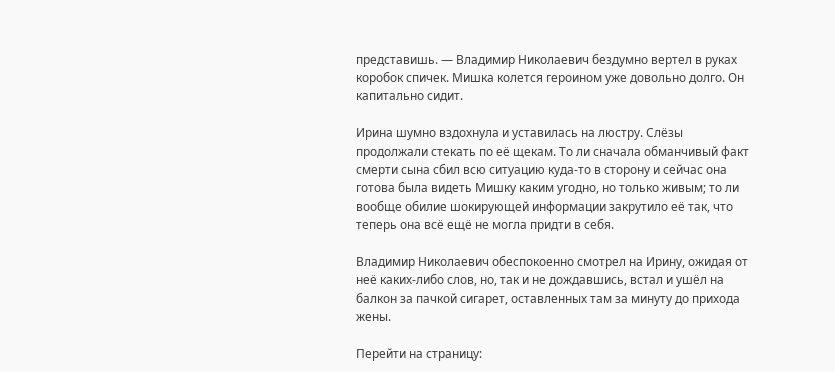представишь. — Владимир Николаевич бездумно вертел в руках коробок спичек. Мишка колется героином уже довольно долго. Он капитально сидит.

Ирина шумно вздохнула и уставилась на люстру. Слёзы продолжали стекать по её щекам. То ли сначала обманчивый факт смерти сына сбил всю ситуацию куда-то в сторону и сейчас она готова была видеть Мишку каким угодно, но только живым; то ли вообще обилие шокирующей информации закрутило её так, что теперь она всё ещё не могла придти в себя.

Владимир Николаевич обеспокоенно смотрел на Ирину, ожидая от неё каких-либо слов, но, так и не дождавшись, встал и ушёл на балкон за пачкой сигарет, оставленных там за минуту до прихода жены.

Перейти на страницу: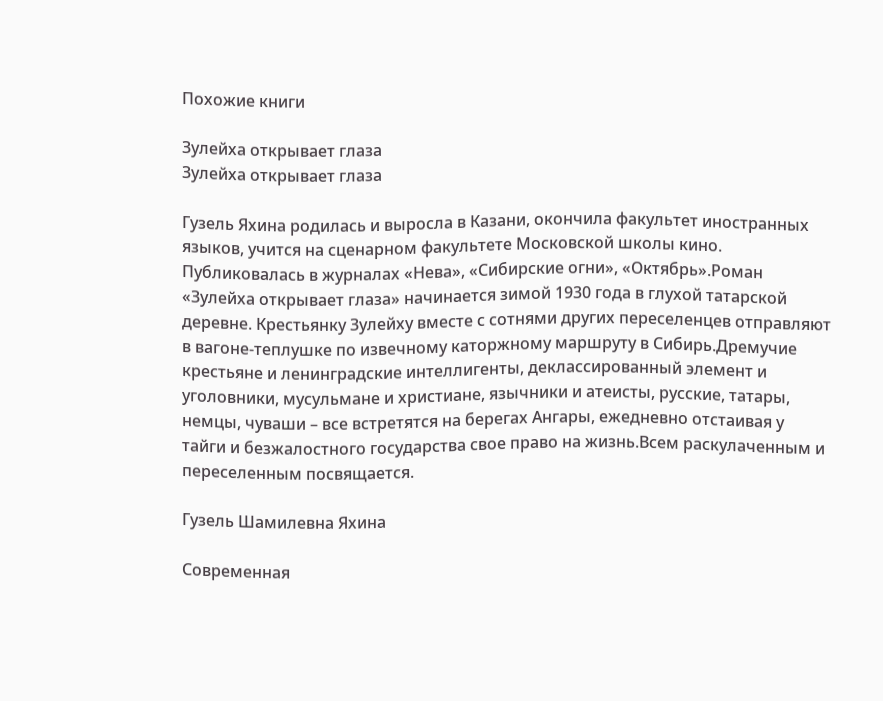Похожие книги

Зулейха открывает глаза
Зулейха открывает глаза

Гузель Яхина родилась и выросла в Казани, окончила факультет иностранных языков, учится на сценарном факультете Московской школы кино. Публиковалась в журналах «Нева», «Сибирские огни», «Октябрь».Роман «Зулейха открывает глаза» начинается зимой 1930 года в глухой татарской деревне. Крестьянку Зулейху вместе с сотнями других переселенцев отправляют в вагоне-теплушке по извечному каторжному маршруту в Сибирь.Дремучие крестьяне и ленинградские интеллигенты, деклассированный элемент и уголовники, мусульмане и христиане, язычники и атеисты, русские, татары, немцы, чуваши – все встретятся на берегах Ангары, ежедневно отстаивая у тайги и безжалостного государства свое право на жизнь.Всем раскулаченным и переселенным посвящается.

Гузель Шамилевна Яхина

Современная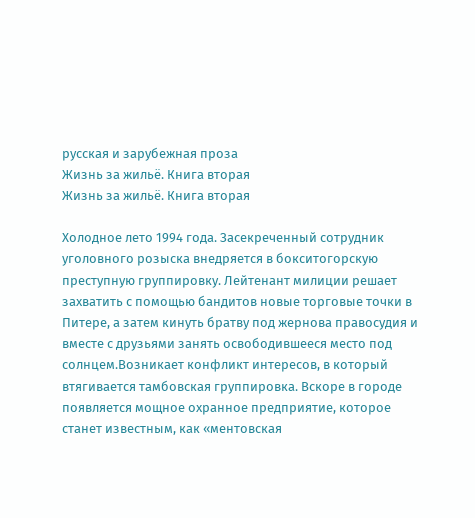русская и зарубежная проза
Жизнь за жильё. Книга вторая
Жизнь за жильё. Книга вторая

Холодное лето 1994 года. Засекреченный сотрудник уголовного розыска внедряется в бокситогорскую преступную группировку. Лейтенант милиции решает захватить с помощью бандитов новые торговые точки в Питере, а затем кинуть братву под жернова правосудия и вместе с друзьями занять освободившееся место под солнцем.Возникает конфликт интересов, в который втягивается тамбовская группировка. Вскоре в городе появляется мощное охранное предприятие, которое станет известным, как «ментовская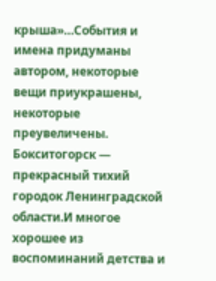крыша»…События и имена придуманы автором, некоторые вещи приукрашены, некоторые преувеличены. Бокситогорск — прекрасный тихий городок Ленинградской области.И многое хорошее из воспоминаний детства и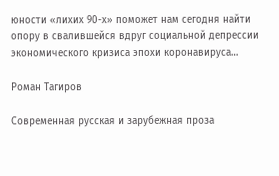юности «лихих 90-х» поможет нам сегодня найти опору в свалившейся вдруг социальной депрессии экономического кризиса эпохи коронавируса…

Роман Тагиров

Современная русская и зарубежная проза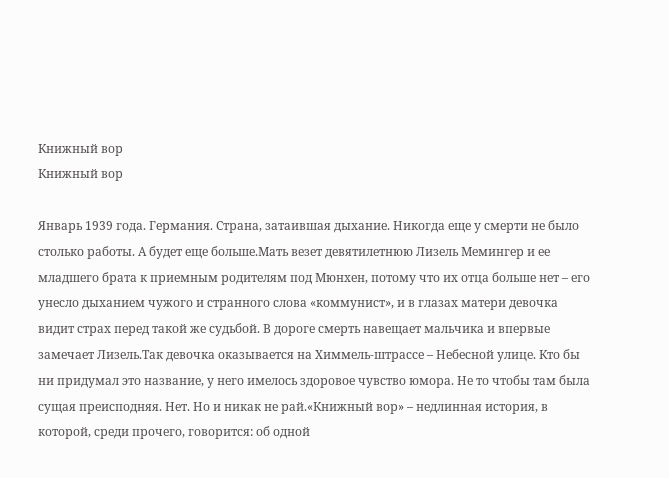Книжный вор
Книжный вор

Январь 1939 года. Германия. Страна, затаившая дыхание. Никогда еще у смерти не было столько работы. А будет еще больше.Мать везет девятилетнюю Лизель Мемингер и ее младшего брата к приемным родителям под Мюнхен, потому что их отца больше нет – его унесло дыханием чужого и странного слова «коммунист», и в глазах матери девочка видит страх перед такой же судьбой. В дороге смерть навещает мальчика и впервые замечает Лизель.Так девочка оказывается на Химмель-штрассе – Небесной улице. Кто бы ни придумал это название, у него имелось здоровое чувство юмора. Не то чтобы там была сущая преисподняя. Нет. Но и никак не рай.«Книжный вор» – недлинная история, в которой, среди прочего, говорится: об одной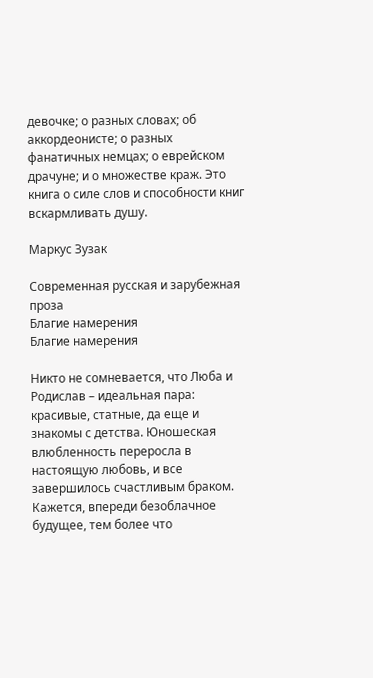девочке; о разных словах; об аккордеонисте; о разных фанатичных немцах; о еврейском драчуне; и о множестве краж. Это книга о силе слов и способности книг вскармливать душу.

Маркус Зузак

Современная русская и зарубежная проза
Благие намерения
Благие намерения

Никто не сомневается, что Люба и Родислав – идеальная пара: красивые, статные, да еще и знакомы с детства. Юношеская влюбленность переросла в настоящую любовь, и все завершилось счастливым браком. Кажется, впереди безоблачное будущее, тем более что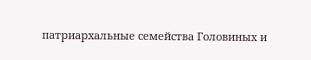патриархальные семейства Головиных и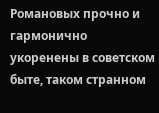Романовых прочно и гармонично укоренены в советском быте, таком странном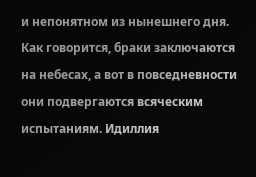и непонятном из нынешнего дня. Как говорится, браки заключаются на небесах, а вот в повседневности они подвергаются всяческим испытаниям. Идиллия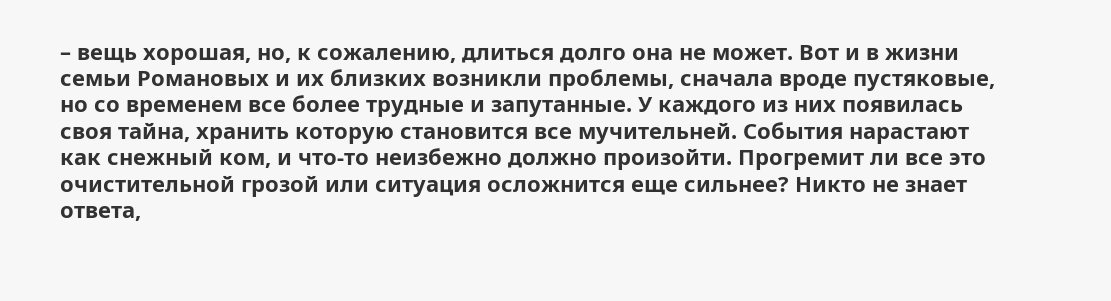– вещь хорошая, но, к сожалению, длиться долго она не может. Вот и в жизни семьи Романовых и их близких возникли проблемы, сначала вроде пустяковые, но со временем все более трудные и запутанные. У каждого из них появилась своя тайна, хранить которую становится все мучительней. События нарастают как снежный ком, и что-то неизбежно должно произойти. Прогремит ли все это очистительной грозой или ситуация осложнится еще сильнее? Никто не знает ответа,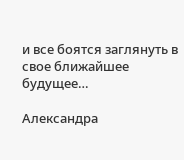и все боятся заглянуть в свое ближайшее будущее…

Александра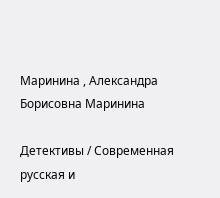Маринина , Александра Борисовна Маринина

Детективы / Современная русская и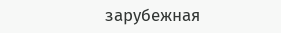зарубежная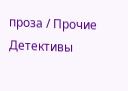проза / Прочие Детективы